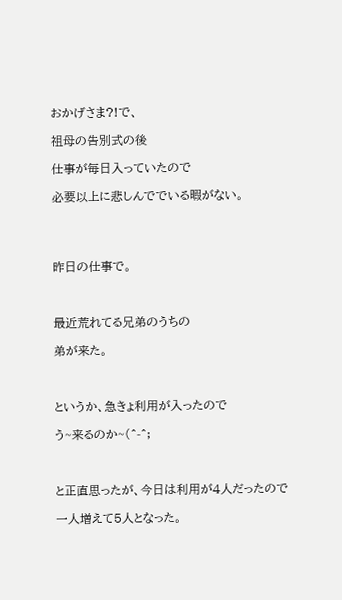おかげさま?!で、

祖母の告別式の後

仕事が毎日入っていたので

必要以上に悲しんででいる暇がない。




昨日の仕事で。



最近荒れてる兄弟のうちの

弟が来た。



というか、急きょ利用が入ったので

う~来るのか~(^-^;



と正直思ったが、今日は利用が4人だったので

一人増えて5人となった。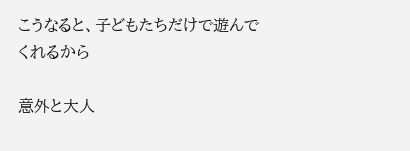こうなると、子どもたちだけで遊んでくれるから

意外と大人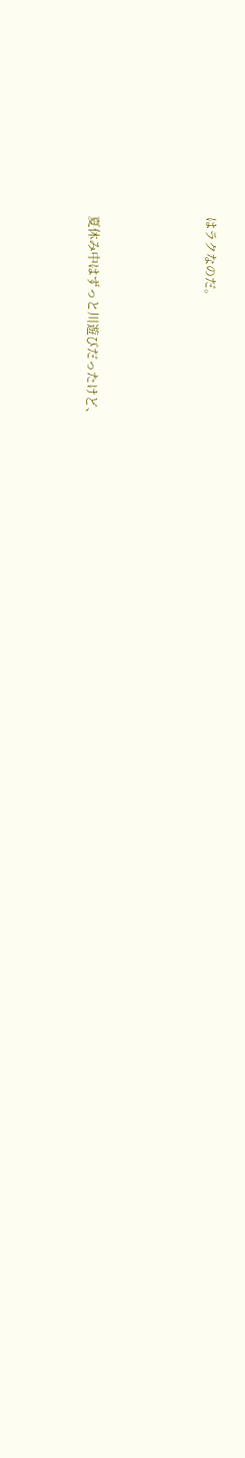はラクなのだ。




夏休み中はずっと川遊びだったけど、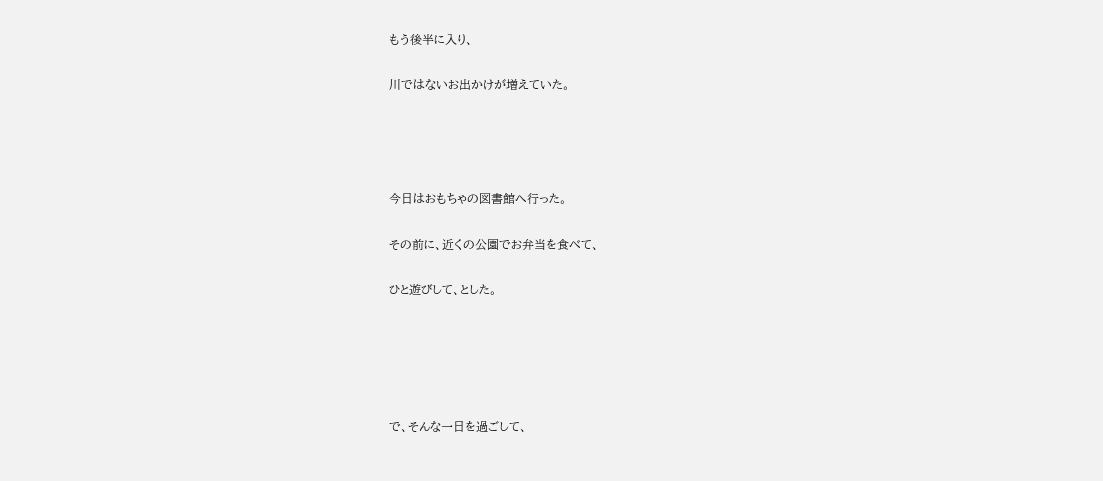もう後半に入り、

川ではないお出かけが増えていた。




今日はおもちゃの図書館へ行った。

その前に、近くの公園でお弁当を食べて、

ひと遊びして、とした。





で、そんな一日を過ごして、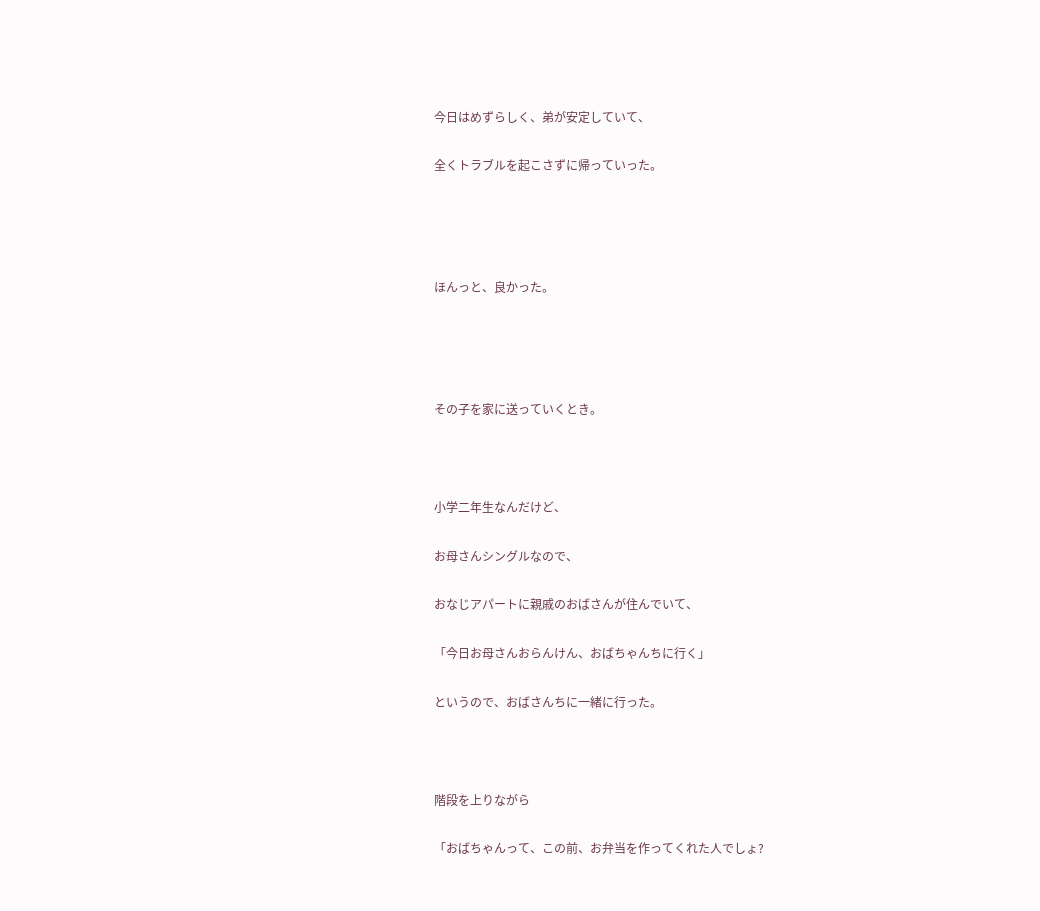今日はめずらしく、弟が安定していて、

全くトラブルを起こさずに帰っていった。




ほんっと、良かった。




その子を家に送っていくとき。



小学二年生なんだけど、

お母さんシングルなので、

おなじアパートに親戚のおばさんが住んでいて、

「今日お母さんおらんけん、おばちゃんちに行く」

というので、おばさんちに一緒に行った。



階段を上りながら

「おばちゃんって、この前、お弁当を作ってくれた人でしょ?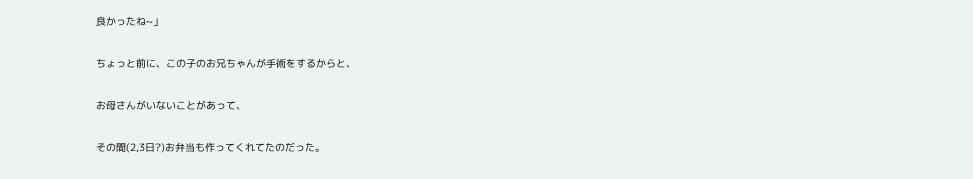良かったね~」

ちょっと前に、この子のお兄ちゃんが手術をするからと、

お母さんがいないことがあって、

その間(2,3日?)お弁当も作ってくれてたのだった。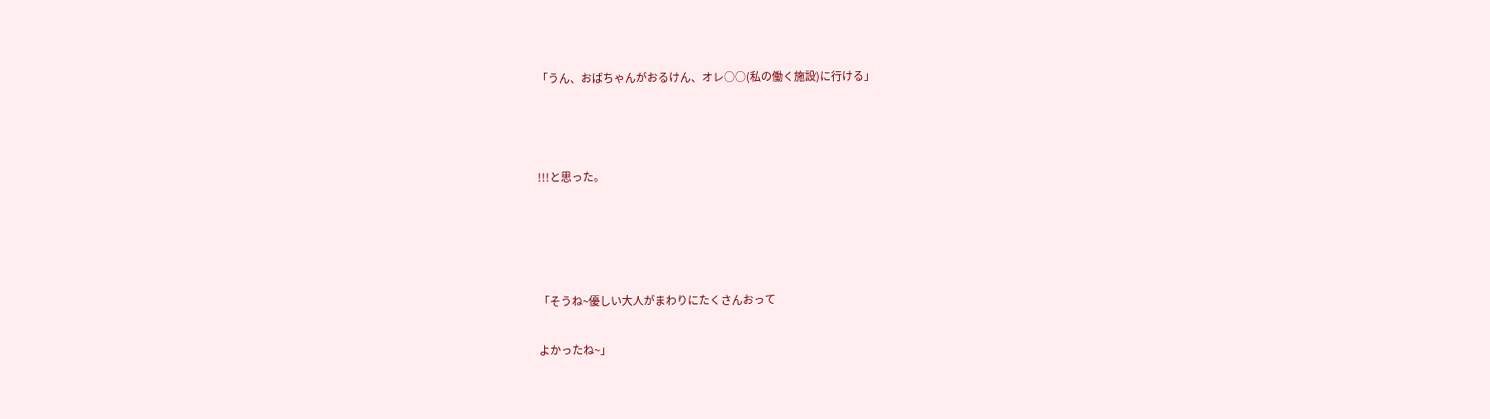「うん、おばちゃんがおるけん、オレ○○(私の働く施設)に行ける」



!!!と思った。




「そうね~優しい大人がまわりにたくさんおって

よかったね~」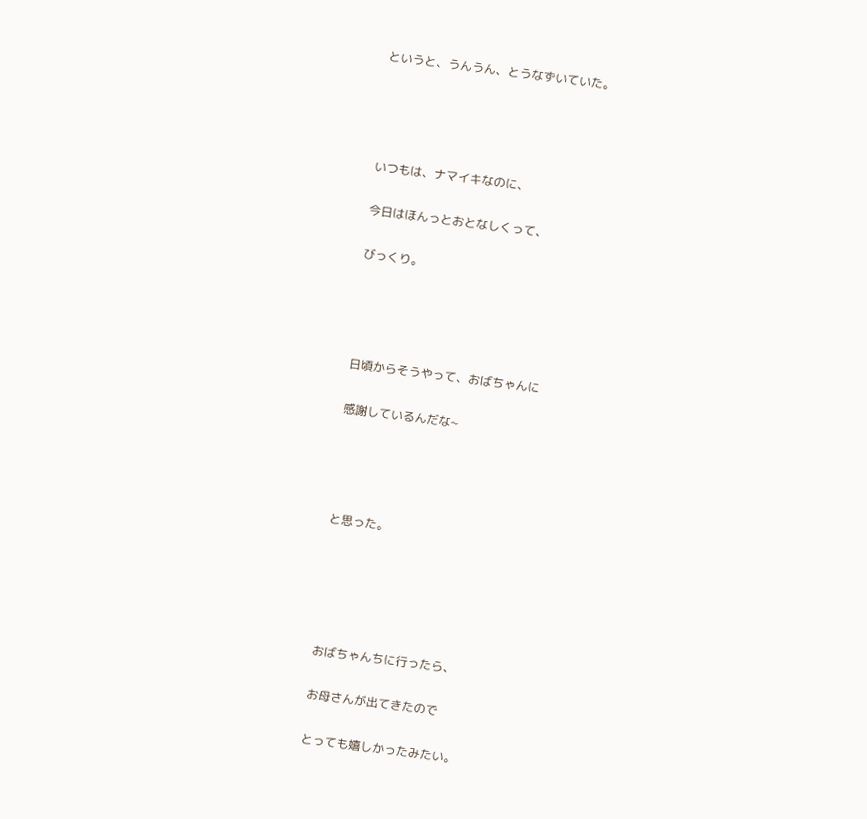というと、うんうん、とうなずいていた。




いつもは、ナマイキなのに、

今日はほんっとおとなしくって、

びっくり。




日頃からそうやって、おばちゃんに

感謝しているんだな~




と思った。





おばちゃんちに行ったら、

お母さんが出てきたので

とっても嬉しかったみたい。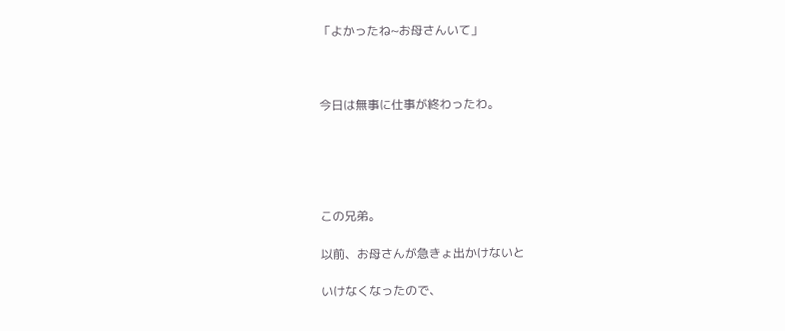「よかったね~お母さんいて」



今日は無事に仕事が終わったわ。





この兄弟。

以前、お母さんが急きょ出かけないと

いけなくなったので、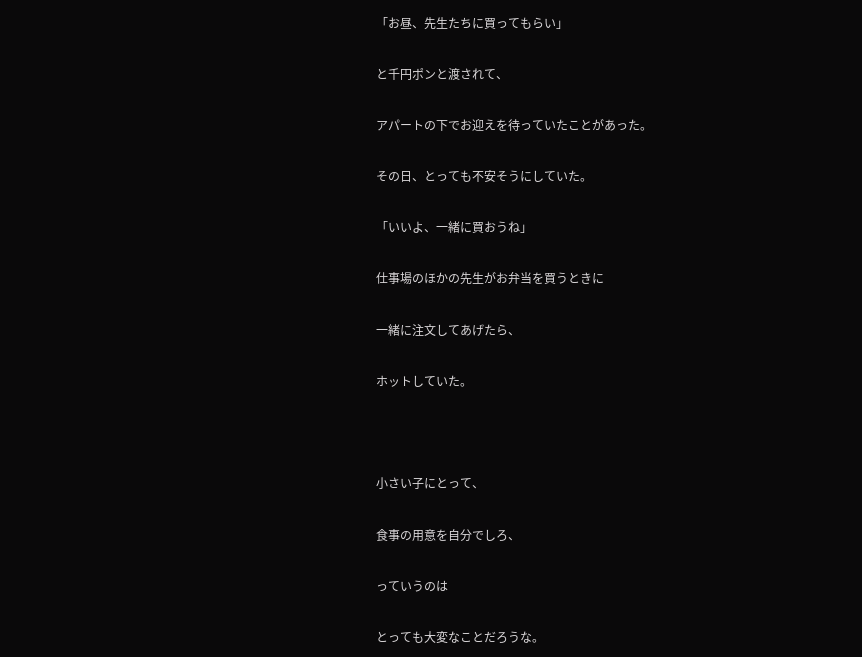「お昼、先生たちに買ってもらい」

と千円ポンと渡されて、

アパートの下でお迎えを待っていたことがあった。

その日、とっても不安そうにしていた。

「いいよ、一緒に買おうね」

仕事場のほかの先生がお弁当を買うときに

一緒に注文してあげたら、

ホットしていた。



小さい子にとって、

食事の用意を自分でしろ、

っていうのは

とっても大変なことだろうな。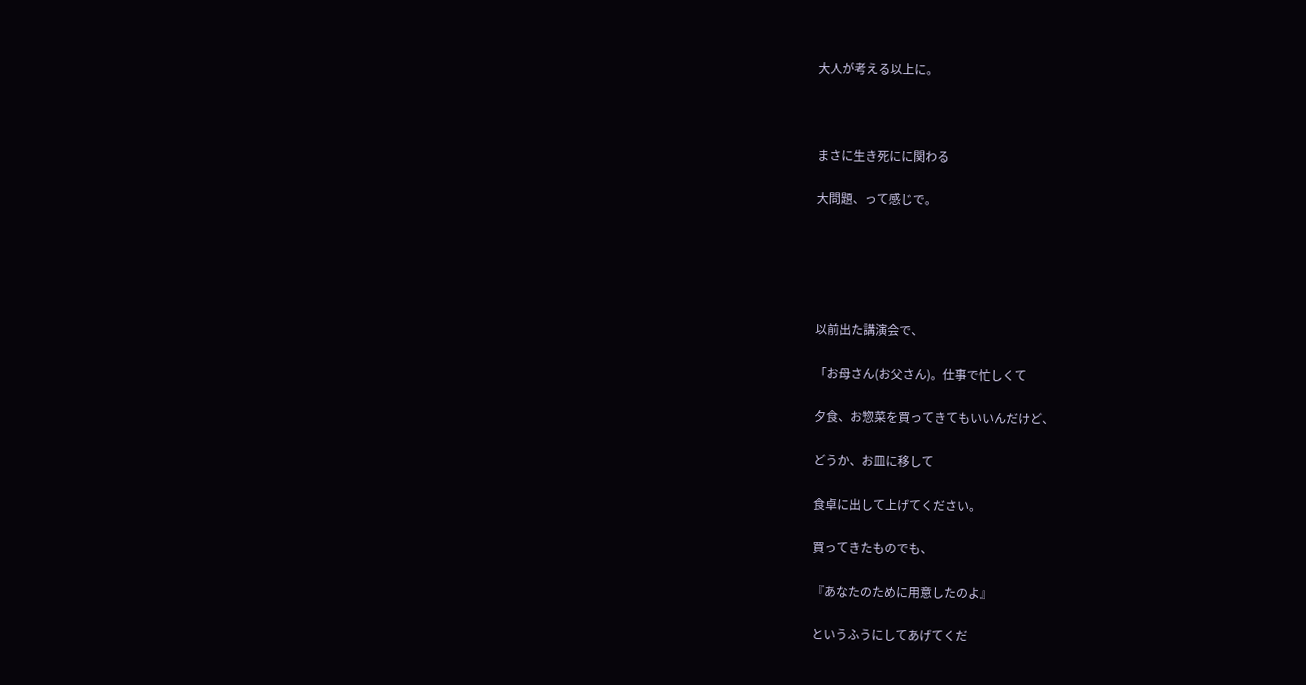大人が考える以上に。



まさに生き死にに関わる

大問題、って感じで。





以前出た講演会で、

「お母さん(お父さん)。仕事で忙しくて

夕食、お惣菜を買ってきてもいいんだけど、

どうか、お皿に移して

食卓に出して上げてください。

買ってきたものでも、

『あなたのために用意したのよ』

というふうにしてあげてくだ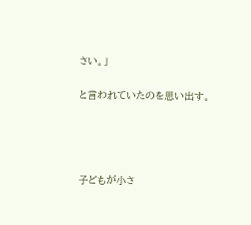さい。」

と言われていたのを思い出す。




子どもが小さ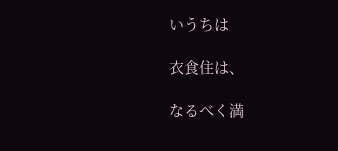いうちは

衣食住は、

なるべく満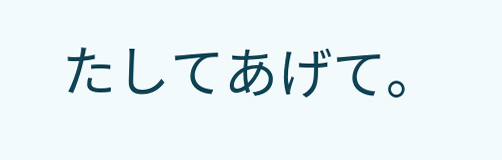たしてあげて。